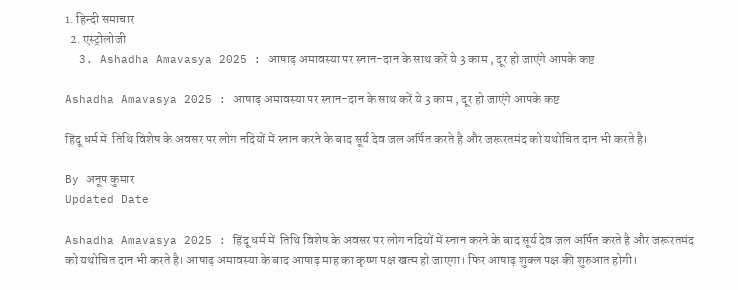1. हिन्दी समाचार
  2. एस्ट्रोलोजी
  3. Ashadha Amavasya 2025 : आषाढ़ अमावस्या पर स्नान-दान के साथ करें ये 3 काम , दूर हो जाएंगे आपके कष्ट

Ashadha Amavasya 2025 : आषाढ़ अमावस्या पर स्नान-दान के साथ करें ये 3 काम , दूर हो जाएंगे आपके कष्ट

हिंदू धर्म में  तिथि विशेष के अवसर पर लोग नदियों में स्नान करने के बाद सूर्य देव जल अर्पित करते है और जरूरतमंद को यथोचित दान भी करते है।

By अनूप कुमार
Updated Date

Ashadha Amavasya 2025 : हिंदू धर्म में  तिथि विशेष के अवसर पर लोग नदियों में स्नान करने के बाद सूर्य देव जल अर्पित करते है और जरूरतमंद को यथोचित दान भी करते है। आषाढ़ अमावस्या के बाद आषाढ़ माह का कृष्ण पक्ष खत्म हो जाएगा। फिर आषाढ़ शुक्ल पक्ष की शुरुआत होगी।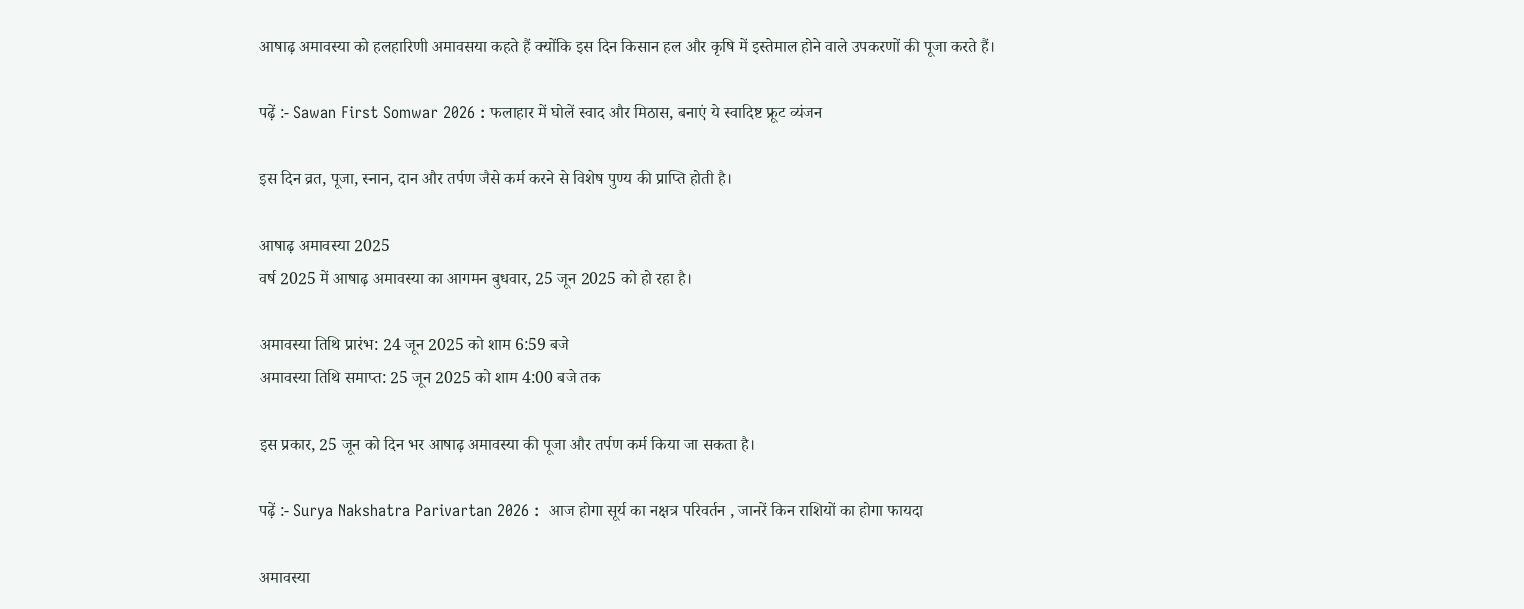आषाढ़ अमावस्या को हलहारिणी अमावसया कहते हैं क्योंकि इस दिन किसान हल और कृषि में इस्तेमाल होने वाले उपकरणों की पूजा करते हैं।

पढ़ें :- Sawan First Somwar 2026 : फलाहार में घोलें स्वाद और मिठास, बनाएं ये स्वादिष्ट फ्रूट व्यंजन

इस दिन व्रत, पूजा, स्नान, दान और तर्पण जैसे कर्म करने से विशेष पुण्य की प्राप्ति होती है।

आषाढ़ अमावस्या 2025
वर्ष 2025 में आषाढ़ अमावस्या का आगमन बुधवार, 25 जून 2025 को हो रहा है।

अमावस्या तिथि प्रारंभ: 24 जून 2025 को शाम 6:59 बजे
अमावस्या तिथि समाप्त: 25 जून 2025 को शाम 4:00 बजे तक

इस प्रकार, 25 जून को दिन भर आषाढ़ अमावस्या की पूजा और तर्पण कर्म किया जा सकता है।

पढ़ें :- Surya Nakshatra Parivartan 2026 :  आज होगा सूर्य का नक्षत्र परिवर्तन , जानरें किन राशियों का होगा फायदा

अमावस्या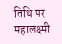तिथि पर महालक्ष्मी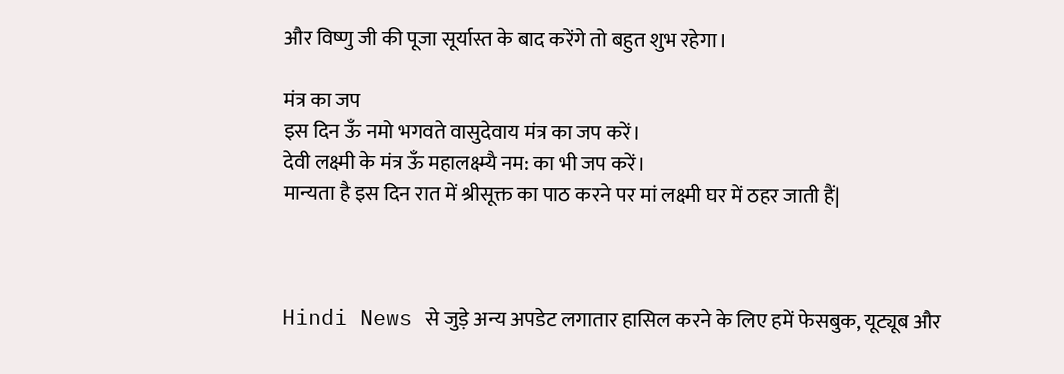और विष्णु जी की पूजा सूर्यास्त के बाद करेंगे तो बहुत शुभ रहेगा।

मंत्र का जप
इस दिन ऊँ नमो भगवते वासुदेवाय मंत्र का जप करें।
देवी लक्ष्मी के मंत्र ऊँ महालक्ष्म्यै नम: का भी जप करें।
मान्यता है इस दिन रात में श्रीसूक्त का पाठ करने पर मां लक्ष्मी घर में ठहर जाती हैं|



Hindi News से जुड़े अन्य अपडेट लगातार हासिल करने के लिए हमें फेसबुक, यूट्यूब और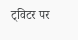ट्विटर पर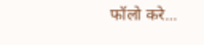फॉलो करे...